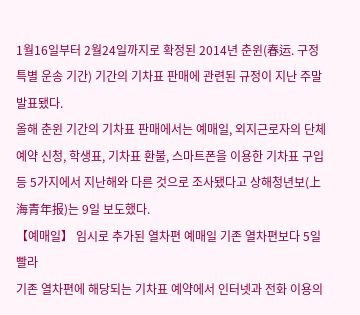1월16일부터 2월24일까지로 확정된 2014년 춘윈(春运. 구정 특별 운송 기간) 기간의 기차표 판매에 관련된 규정이 지난 주말 발표됐다.
올해 춘윈 기간의 기차표 판매에서는 예매일, 외지근로자의 단체 예약 신청, 학생표, 기차표 환불, 스마트폰을 이용한 기차표 구입 등 5가지에서 지난해와 다른 것으로 조사됐다고 상해청년보(上海青年报)는 9일 보도했다.
【예매일】 임시로 추가된 열차편 예매일 기존 열차편보다 5일 빨라
기존 열차편에 해당되는 기차표 예약에서 인터넷과 전화 이용의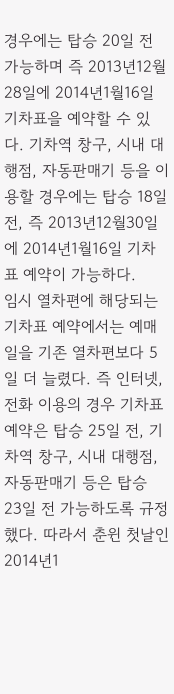경우에는 탑승 20일 전 가능하며 즉 2013년12월28일에 2014년1월16일 기차표을 예약할 수 있다. 기차역 창구, 시내 대행점, 자동판매기 등을 이용할 경우에는 탑승 18일 전, 즉 2013년12월30일에 2014년1월16일 기차표 예약이 가능하다.
임시 열차편에 해당되는 기차표 예약에서는 예매일을 기존 열차편보다 5일 더 늘렸다. 즉 인터넷, 전화 이용의 경우 기차표 예약은 탑승 25일 전, 기차역 창구, 시내 대행점, 자동판매기 등은 탑승 23일 전 가능하도록 규정했다. 따라서 춘윈 첫날인 2014년1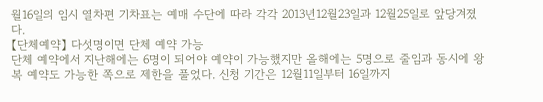월16일의 임시 열차편 기차표는 예매 수단에 따라 각각 2013년12월23일과 12월25일로 앞당겨졌다.
【단체예약】 다섯명이면 단체 예약 가능
단체 예약에서 지난해에는 6명이 되어야 예약이 가능했지만 올해에는 5명으로 줄임과 동시에 왕복 예약도 가능한 쪽으로 제한을 풀었다. 신청 기간은 12월11일부터 16일까지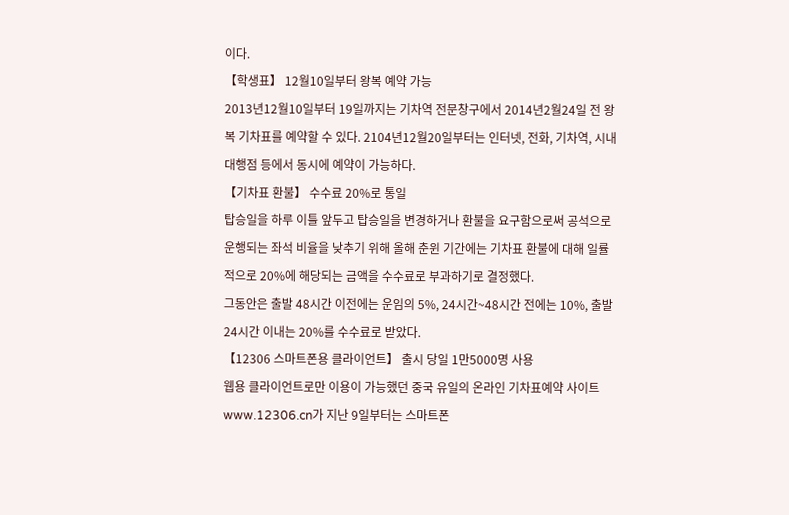이다.
【학생표】 12월10일부터 왕복 예약 가능
2013년12월10일부터 19일까지는 기차역 전문창구에서 2014년2월24일 전 왕복 기차표를 예약할 수 있다. 2104년12월20일부터는 인터넷, 전화, 기차역, 시내 대행점 등에서 동시에 예약이 가능하다.
【기차표 환불】 수수료 20%로 통일
탑승일을 하루 이틀 앞두고 탑승일을 변경하거나 환불을 요구함으로써 공석으로 운행되는 좌석 비율을 낮추기 위해 올해 춘윈 기간에는 기차표 환불에 대해 일률적으로 20%에 해당되는 금액을 수수료로 부과하기로 결정했다.
그동안은 출발 48시간 이전에는 운임의 5%, 24시간~48시간 전에는 10%, 출발 24시간 이내는 20%를 수수료로 받았다.
【12306 스마트폰용 클라이언트】 출시 당일 1만5000명 사용
웹용 클라이언트로만 이용이 가능했던 중국 유일의 온라인 기차표예약 사이트 www.12306.cn가 지난 9일부터는 스마트폰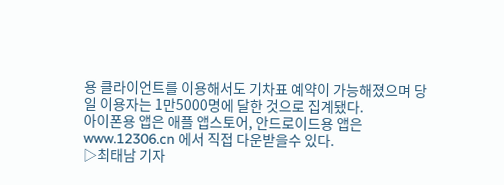용 클라이언트를 이용해서도 기차표 예약이 가능해졌으며 당일 이용자는 1만5000명에 달한 것으로 집계됐다.
아이폰용 앱은 애플 앱스토어, 안드로이드용 앱은 www.12306.cn 에서 직접 다운받을수 있다.
▷최태남 기자